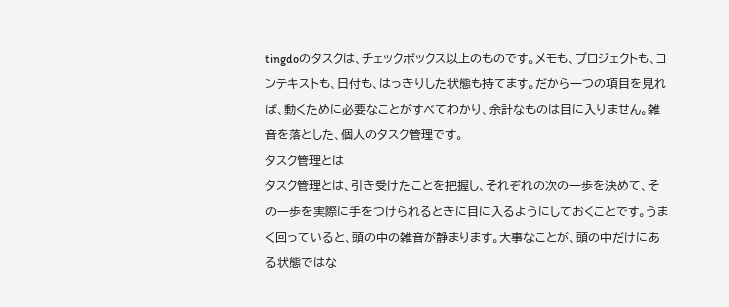tingdoのタスクは、チェックボックス以上のものです。メモも、プロジェクトも、コンテキストも、日付も、はっきりした状態も持てます。だから一つの項目を見れば、動くために必要なことがすべてわかり、余計なものは目に入りません。雑音を落とした、個人のタスク管理です。
タスク管理とは
タスク管理とは、引き受けたことを把握し、それぞれの次の一歩を決めて、その一歩を実際に手をつけられるときに目に入るようにしておくことです。うまく回っていると、頭の中の雑音が静まります。大事なことが、頭の中だけにある状態ではな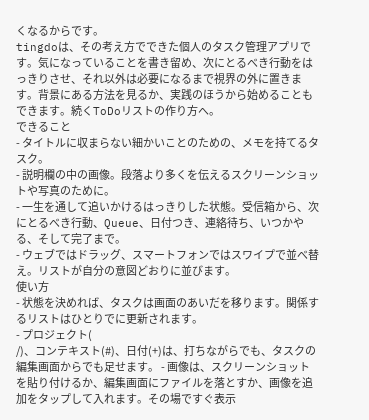くなるからです。
tingdoは、その考え方でできた個人のタスク管理アプリです。気になっていることを書き留め、次にとるべき行動をはっきりさせ、それ以外は必要になるまで視界の外に置きます。背景にある方法を見るか、実践のほうから始めることもできます。続くToDoリストの作り方へ。
できること
- タイトルに収まらない細かいことのための、メモを持てるタスク。
- 説明欄の中の画像。段落より多くを伝えるスクリーンショットや写真のために。
- 一生を通して追いかけるはっきりした状態。受信箱から、次にとるべき行動、Queue、日付つき、連絡待ち、いつかやる、そして完了まで。
- ウェブではドラッグ、スマートフォンではスワイプで並べ替え。リストが自分の意図どおりに並びます。
使い方
- 状態を決めれば、タスクは画面のあいだを移ります。関係するリストはひとりでに更新されます。
- プロジェクト(
/)、コンテキスト(#)、日付(+)は、打ちながらでも、タスクの編集画面からでも足せます。 - 画像は、スクリーンショットを貼り付けるか、編集画面にファイルを落とすか、画像を追加をタップして入れます。その場ですぐ表示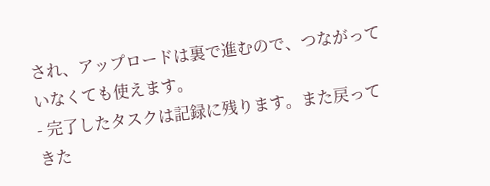され、アップロードは裏で進むので、つながっていなくても使えます。
- 完了したタスクは記録に残ります。また戻ってきた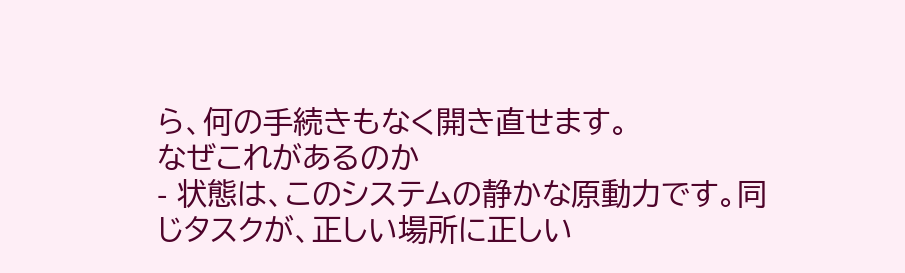ら、何の手続きもなく開き直せます。
なぜこれがあるのか
- 状態は、このシステムの静かな原動力です。同じタスクが、正しい場所に正しい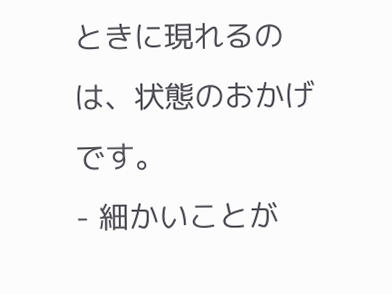ときに現れるのは、状態のおかげです。
- 細かいことが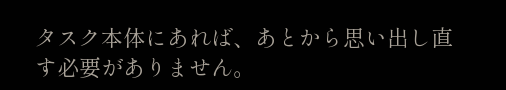タスク本体にあれば、あとから思い出し直す必要がありません。